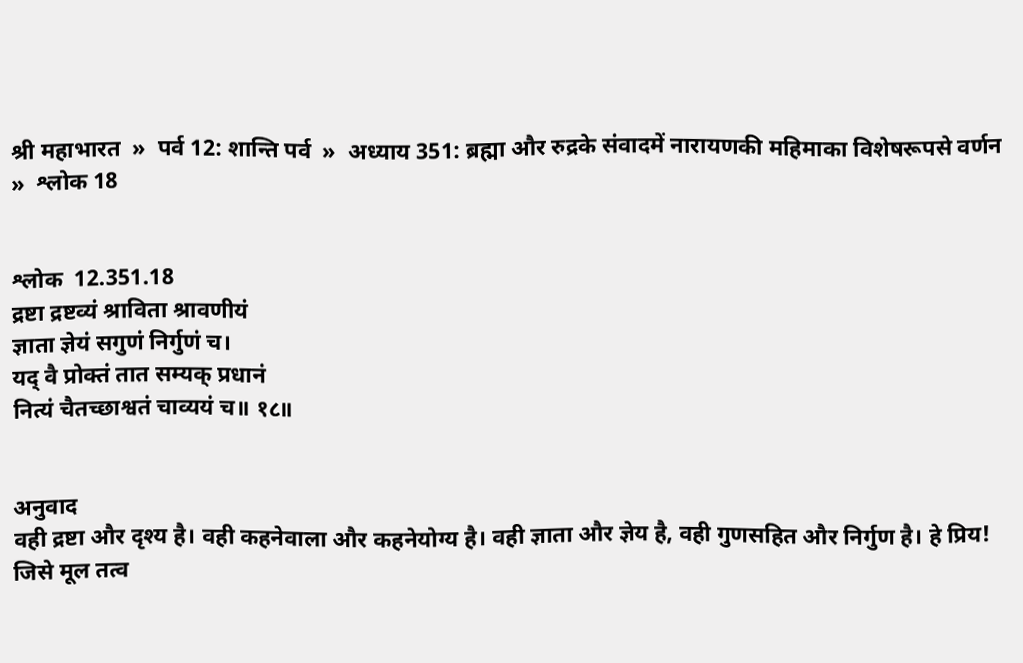श्री महाभारत  »  पर्व 12: शान्ति पर्व  »  अध्याय 351: ब्रह्मा और रुद्रके संवादमें नारायणकी महिमाका विशेषरूपसे वर्णन  »  श्लोक 18


श्लोक  12.351.18
द्रष्टा द्रष्टव्यं श्राविता श्रावणीयं
ज्ञाता ज्ञेयं सगुणं निर्गुणं च।
यद् वै प्रोक्तं तात सम्यक् प्रधानं
नित्यं चैतच्छाश्वतं चाव्ययं च॥ १८॥


अनुवाद
वही द्रष्टा और दृश्य है। वही कहनेवाला और कहनेयोग्य है। वही ज्ञाता और ज्ञेय है, वही गुणसहित और निर्गुण है। हे प्रिय! जिसे मूल तत्व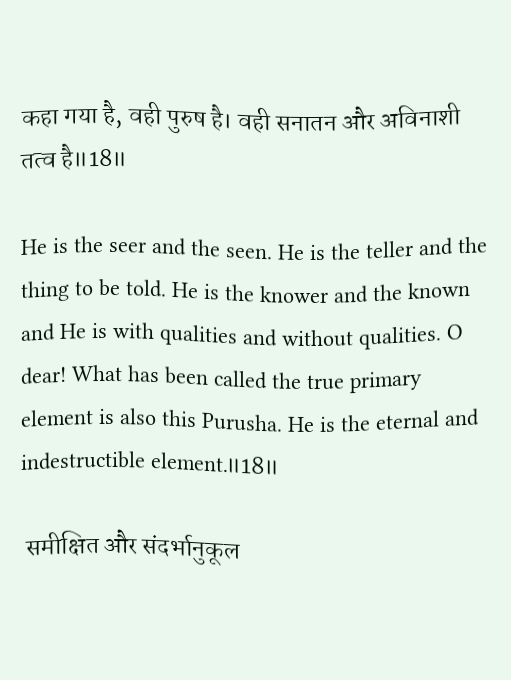कहा गया है, वही पुरुष है। वही सनातन और अविनाशी तत्व है॥18॥

He is the seer and the seen. He is the teller and the thing to be told. He is the knower and the known and He is with qualities and without qualities. O dear! What has been called the true primary element is also this Purusha. He is the eternal and indestructible element.॥18॥

 समीक्षित और संदर्भानुकूल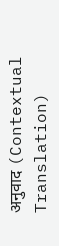अनुवाद (Contextual Translation)